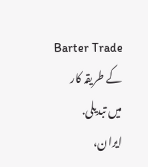Barter Trade کے طریقہ کار میں تبدیلی. ایران،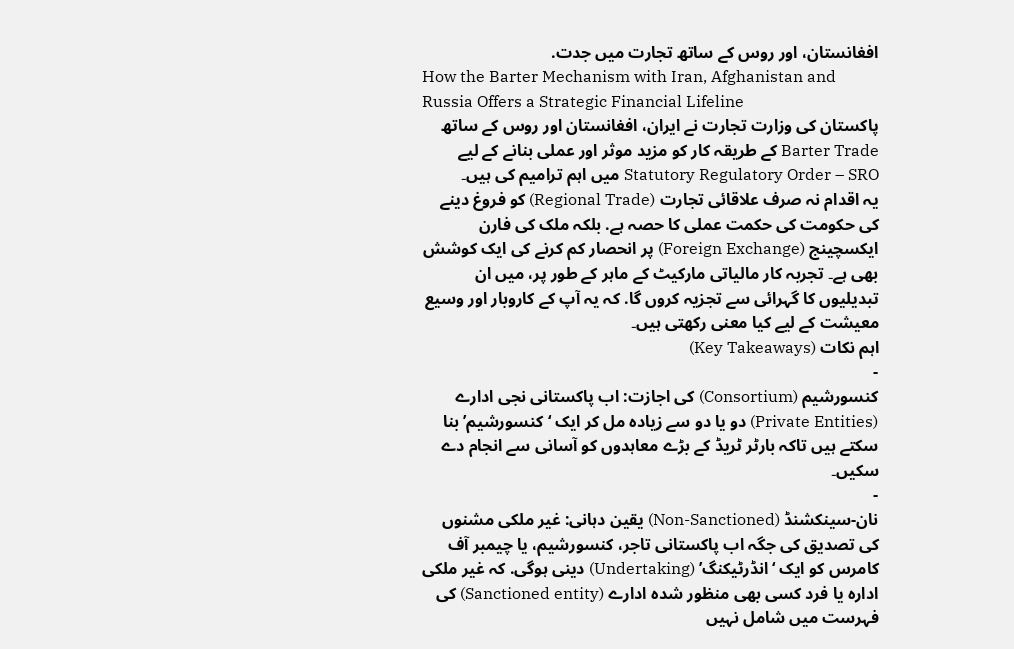افغانستان، اور روس کے ساتھ تجارت میں جدت.
How the Barter Mechanism with Iran, Afghanistan and Russia Offers a Strategic Financial Lifeline
پاکستان کی وزارت تجارت نے ایران، افغانستان اور روس کے ساتھ Barter Trade کے طریقہ کار کو مزید موثر اور عملی بنانے کے لیے Statutory Regulatory Order – SRO میں اہم ترامیم کی ہیں۔
یہ اقدام نہ صرف علاقائی تجارت (Regional Trade) کو فروغ دینے کی حکومت کی حکمت عملی کا حصہ ہے. بلکہ ملک کی فارن ایکسچینج (Foreign Exchange) پر انحصار کم کرنے کی ایک کوشش بھی ہے۔ تجربہ کار مالیاتی مارکیٹ کے ماہر کے طور پر، میں ان تبدیلیوں کا گہرائی سے تجزیہ کروں گا. کہ یہ آپ کے کاروبار اور وسیع معیشت کے لیے کیا معنی رکھتی ہیں۔
اہم نکات (Key Takeaways)
-
کنسورشیم (Consortium) کی اجازت: اب پاکستانی نجی ادارے (Private Entities) دو یا دو سے زیادہ مل کر ایک ‘کنسورشیم’ بنا سکتے ہیں تاکہ بارٹر ٹریڈ کے بڑے معاہدوں کو آسانی سے انجام دے سکیں۔
-
نان-سینکشنڈ (Non-Sanctioned) یقین دہانی: غیر ملکی مشنوں کی تصدیق کی جگہ اب پاکستانی تاجر، کنسورشیم، یا چیمبر آف کامرس کو ایک ‘انڈرٹیکنگ’ (Undertaking) دینی ہوگی. کہ غیر ملکی ادارہ یا فرد کسی بھی منظور شدہ ادارے (Sanctioned entity) کی فہرست میں شامل نہیں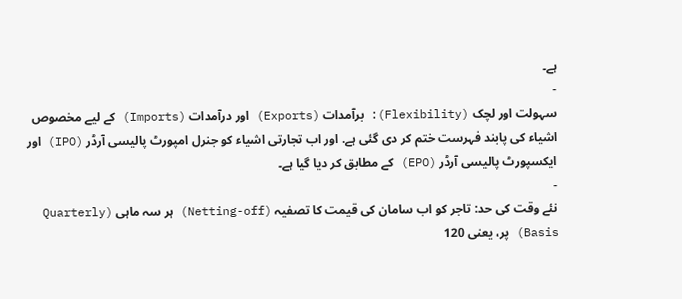ہے۔
-
سہولت اور لچک (Flexibility): برآمدات (Exports) اور درآمدات (Imports) کے لیے مخصوص اشیاء کی پابند فہرست ختم کر دی گئی ہے. اور اب تجارتی اشیاء کو جنرل امپورٹ پالیسی آرڈر (IPO) اور ایکسپورٹ پالیسی آرڈر (EPO) کے مطابق کر دیا گیا ہے۔
-
نئے وقت کی حد: تاجر کو اب سامان کی قیمت کا تصفیہ (Netting-off) ہر سہ ماہی (Quarterly Basis) پر، یعنی 120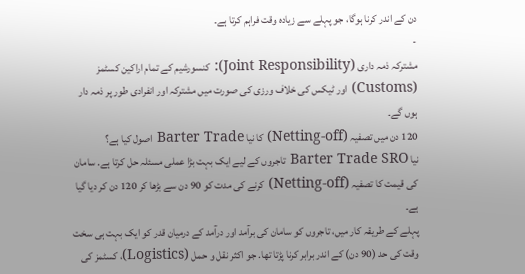دن کے اندر کرنا ہوگا، جو پہلے سے زیادہ وقت فراہم کرتا ہے۔
-
مشترکہ ذمہ داری (Joint Responsibility): کنسورشیم کے تمام اراکین کسٹمز (Customs) اور ٹیکس کی خلاف ورزی کی صورت میں مشترکہ اور انفرادی طور پر ذمہ دار ہوں گے۔
120 دن میں تصفیہ (Netting-off) کا نیا Barter Trade اصول کیا ہے؟
نیا Barter Trade SRO تاجروں کے لیے ایک بہت بڑا عملی مسئلہ حل کرتا ہے. سامان کی قیمت کا تصفیہ (Netting-off) کرنے کی مدت کو 90 دن سے بڑھا کر 120 دن کر دیا گیا ہے۔
پہلے کے طریقہ کار میں، تاجروں کو سامان کی برآمد اور درآمد کے درمیان قدر کو ایک بہت ہی سخت وقت کی حد (90 دن) کے اندر برابر کرنا پڑتا تھا. جو اکثر نقل و حمل (Logistics)، کسٹمز کی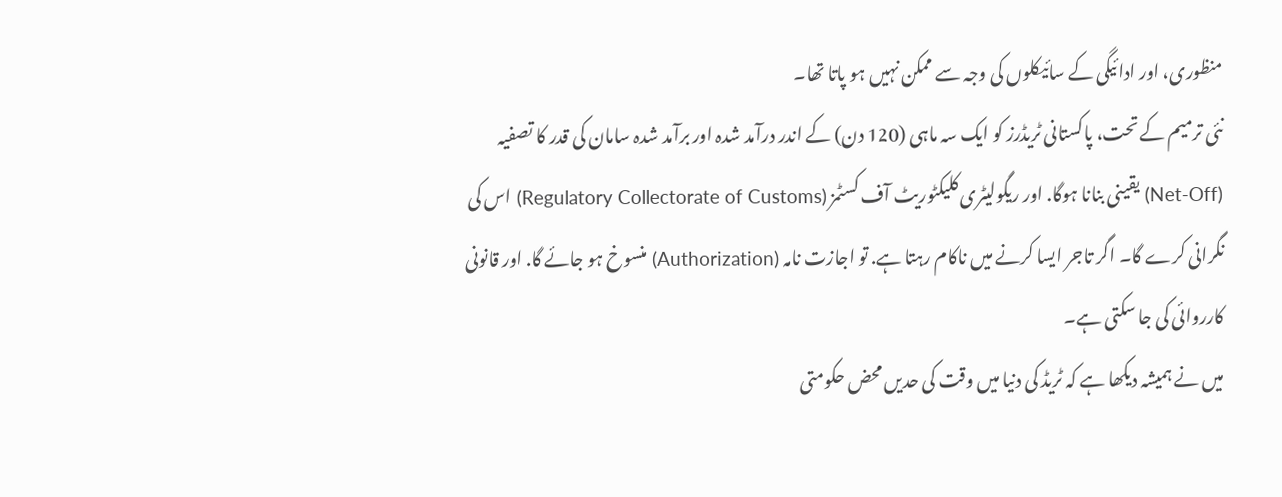منظوری، اور ادائیگی کے سائیکلوں کی وجہ سے ممکن نہیں ہو پاتا تھا۔
نئی ترمیم کے تحت، پاکستانی ٹریڈرز کو ایک سہ ماہی (120 دن) کے اندر درآمد شدہ اور برآمد شدہ سامان کی قدر کا تصفیہ (Net-Off) یقینی بنانا ہوگا. اور ریگولیٹری کلیکٹوریٹ آف کسٹمز (Regulatory Collectorate of Customs) اس کی نگرانی کرے گا۔ اگر تاجر ایسا کرنے میں ناکام رہتا ہے. تو اجازت نامہ (Authorization) منسوخ ہو جائے گا. اور قانونی کارروائی کی جا سکتی ہے۔
میں نے ہمیشہ دیکھا ہے کہ ٹریڈ کی دنیا میں وقت کی حدیں محض حکومتی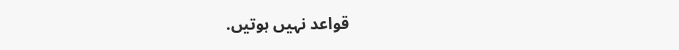قواعد نہیں ہوتیں.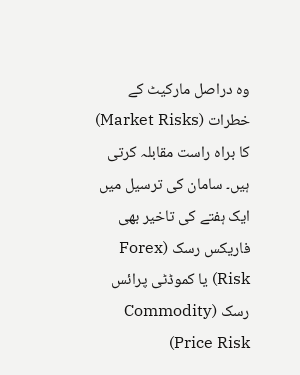وہ دراصل مارکیٹ کے خطرات (Market Risks) کا براہ راست مقابلہ کرتی ہیں۔ سامان کی ترسیل میں ایک ہفتے کی تاخیر بھی فاریکس رسک (Forex Risk) یا کموڈٹی پرائس رسک (Commodity Price Risk)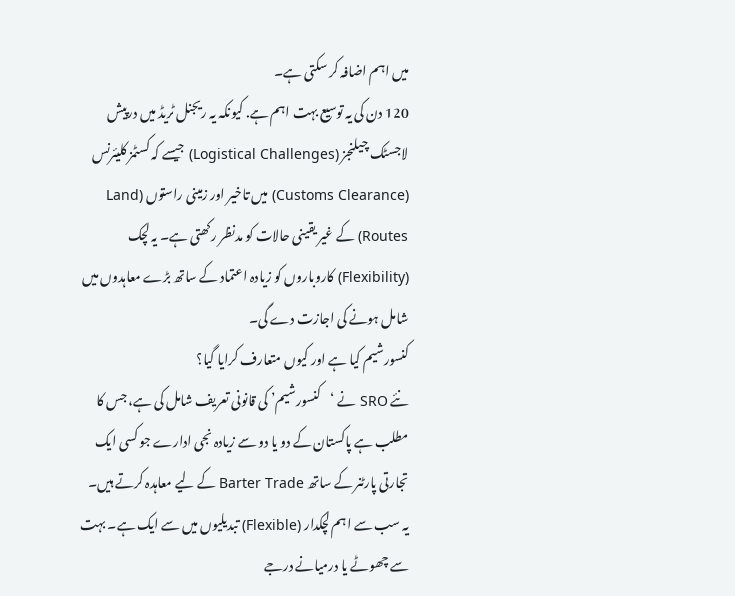میں اہم اضافہ کر سکتی ہے۔
120 دن کی یہ توسیع بہت اہم ہے. کیونکہ یہ ریجنل ٹریڈ میں درپیش لاجسٹک چیلنجز (Logistical Challenges) جیسے کہ کسٹمز کلیئرنس (Customs Clearance) میں تاخیر اور زمینی راستوں (Land Routes) کے غیر یقینی حالات کو مدنظر رکھتی ہے۔ یہ لچک (Flexibility) کاروباروں کو زیادہ اعتماد کے ساتھ بڑے معاہدوں میں شامل ہونے کی اجازت دے گی۔
کنسورشیم کیا ہے اور کیوں متعارف کرایا گیا؟
نئے SRO نے ‘کنسورشیم’ کی قانونی تعریف شامل کی ہے، جس کا مطلب ہے پاکستان کے دو یا دو سے زیادہ نجی ادارے جو کسی ایک تجارتی پارٹنر کے ساتھ Barter Trade کے لیے معاہدہ کرتے ہیں۔
یہ سب سے اہم لچکدار (Flexible) تبدیلیوں میں سے ایک ہے۔ بہت سے چھوٹے یا درمیانے درجے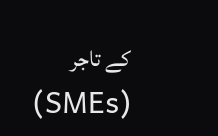کے تاجر (SMEs)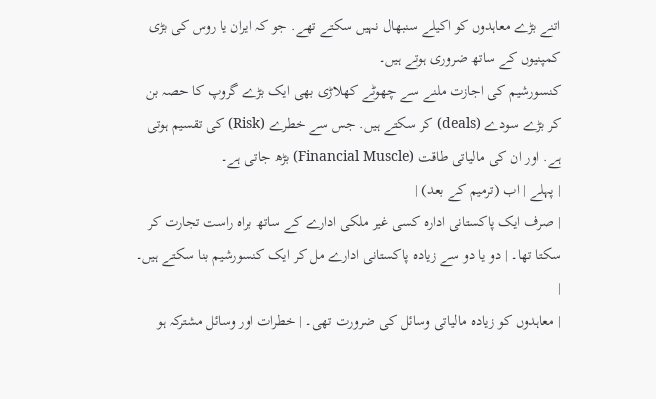اتنے بڑے معاہدوں کو اکیلے سنبھال نہیں سکتے تھے. جو کہ ایران یا روس کی بڑی کمپنیوں کے ساتھ ضروری ہوتے ہیں۔
کنسورشیم کی اجازت ملنے سے چھوٹے کھلاڑی بھی ایک بڑے گروپ کا حصہ بن کر بڑے سودے (deals) کر سکتے ہیں. جس سے خطرے (Risk) کی تقسیم ہوتی ہے. اور ان کی مالیاتی طاقت (Financial Muscle) بڑھ جاتی ہے۔
| پہلے | اب (ترمیم کے بعد) |
| صرف ایک پاکستانی ادارہ کسی غیر ملکی ادارے کے ساتھ براہ راست تجارت کر سکتا تھا۔ | دو یا دو سے زیادہ پاکستانی ادارے مل کر ایک کنسورشیم بنا سکتے ہیں۔ |
| معاہدوں کو زیادہ مالیاتی وسائل کی ضرورت تھی۔ | خطرات اور وسائل مشترکہ ہو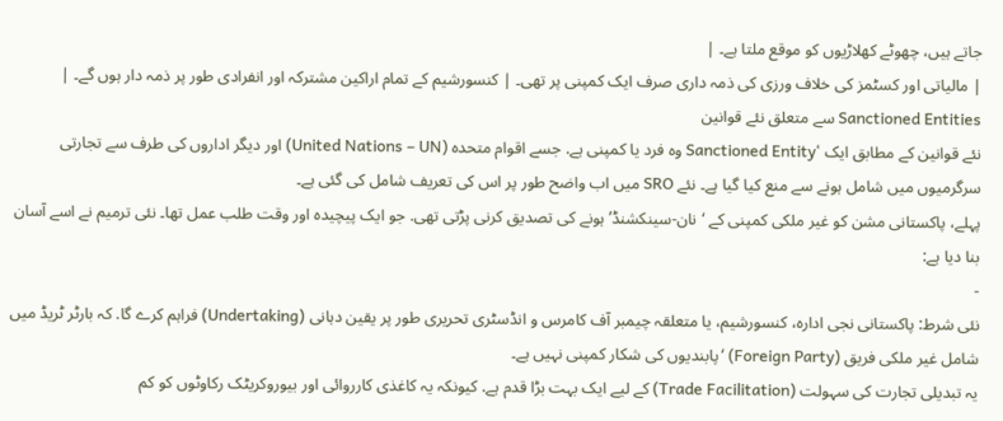جاتے ہیں، چھوٹے کھلاڑیوں کو موقع ملتا ہے۔ |
| مالیاتی اور کسٹمز کی خلاف ورزی کی ذمہ داری صرف ایک کمپنی پر تھی۔ | کنسورشیم کے تمام اراکین مشترکہ اور انفرادی طور پر ذمہ دار ہوں گے۔ |
Sanctioned Entities سے متعلق نئے قوانین
نئے قوانین کے مطابق ایک ‘Sanctioned Entity وہ فرد یا کمپنی ہے. جسے اقوام متحدہ (United Nations – UN) اور دیگر اداروں کی طرف سے تجارتی سرگرمیوں میں شامل ہونے سے منع کیا گیا ہے۔ نئے SRO میں اب واضح طور پر اس کی تعریف شامل کی گئی ہے۔
پہلے، پاکستانی مشن کو غیر ملکی کمپنی کے ‘نان-سینکشنڈ’ ہونے کی تصدیق کرنی پڑتی تھی. جو ایک پیچیدہ اور وقت طلب عمل تھا۔ نئی ترمیم نے اسے آسان بنا دیا ہے:
-
نئی شرط: پاکستانی نجی ادارہ، کنسورشیم، یا متعلقہ چیمبر آف کامرس و انڈسٹری تحریری طور پر یقین دہانی (Undertaking) فراہم کرے گا. کہ بارٹر ٹریڈ میں شامل غیر ملکی فریق (Foreign Party) ‘پابندیوں کی شکار کمپنی نہیں ہے۔
یہ تبدیلی تجارت کی سہولت (Trade Facilitation) کے لیے ایک بہت بڑا قدم ہے. کیونکہ یہ کاغذی کارروائی اور بیوروکریٹک رکاوٹوں کو کم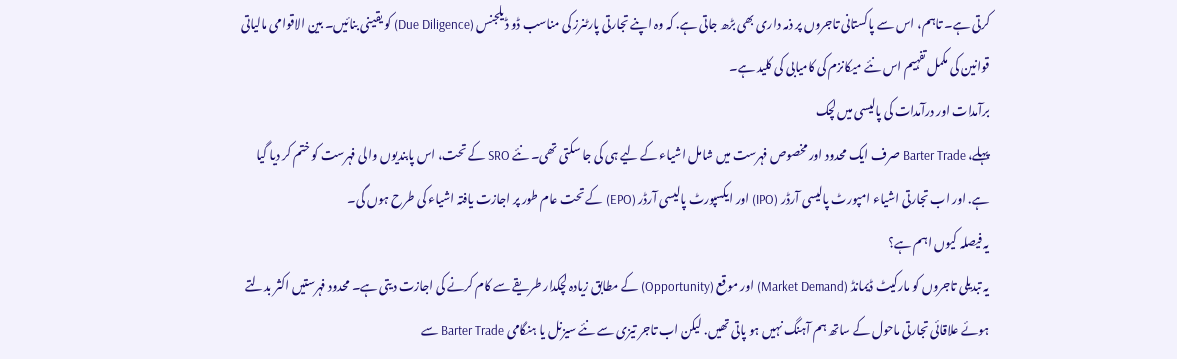کرتی ہے۔ تاہم، اس سے پاکستانی تاجروں پر ذمہ داری بھی بڑھ جاتی ہے. کہ وہ اپنے تجارتی پارٹنرز کی مناسب ڈو ڈیلجنس (Due Diligence) کو یقینی بنائیں۔ بین الاقوامی مالیاتی قوانین کی مکمل تفہیم اس نئے میکانزم کی کامیابی کی کلید ہے۔
برآمدات اور درآمدات کی پالیسی میں لچک
پہلے، Barter Trade صرف ایک محدود اور مخصوص فہرست میں شامل اشیاء کے لیے ہی کی جا سکتی تھی۔ نئے SRO کے تحت، اس پابندیوں والی فہرست کو ختم کر دیا گیا ہے. اور اب تجارتی اشیاء امپورٹ پالیسی آرڈر (IPO) اور ایکسپورٹ پالیسی آرڈر (EPO) کے تحت عام طور پر اجازت یافتہ اشیاء کی طرح ہوں گی۔
یہ فیصلہ کیوں اہم ہے؟
یہ تبدیلی تاجروں کو مارکیٹ ڈیمانڈ (Market Demand) اور موقع (Opportunity) کے مطابق زیادہ لچکدار طریقے سے کام کرنے کی اجازت دیتی ہے۔ محدود فہرستیں اکثر بدلتے ہوئے علاقائی تجارتی ماحول کے ساتھ ہم آہنگ نہیں ہو پاتی تھیں. لیکن اب تاجر تیزی سے نئے سیزنل یا ہنگامی Barter Trade سے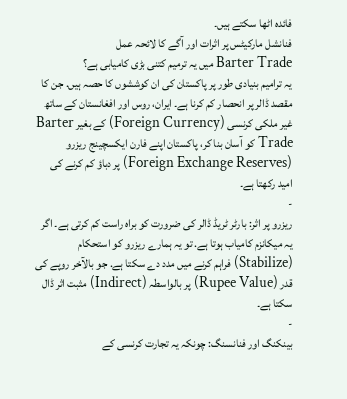فائدہ اٹھا سکتے ہیں۔
فنانشل مارکیٹس پر اثرات اور آگے کا لائحہ عمل
Barter Trade میں یہ ترمیم کتنی بڑی کامیابی ہے؟
یہ ترامیم بنیادی طور پر پاکستان کی ان کوششوں کا حصہ ہیں. جن کا مقصد ڈالر پر انحصار کم کرنا ہے۔ ایران، روس اور افغانستان کے ساتھ غیر ملکی کرنسی (Foreign Currency) کے بغیر Barter Trade کو آسان بنا کر، پاکستان اپنے فارن ایکسچینج ریزرو (Foreign Exchange Reserves) پر دباؤ کم کرنے کی امید رکھتا ہے۔
-
ریزرو پر اثر: بارٹر ٹریڈ ڈالر کی ضرورت کو براہ راست کم کرتی ہے۔ اگر یہ میکانزم کامیاب ہوتا ہے. تو یہ ہمارے ریزرو کو استحکام (Stabilize) فراہم کرنے میں مدد دے سکتا ہے. جو بالآخر روپے کی قدر (Rupee Value) پر بالواسطہ (Indirect) مثبت اثر ڈال سکتا ہے۔
-
بینکنگ اور فنانسنگ: چونکہ یہ تجارت کرنسی کے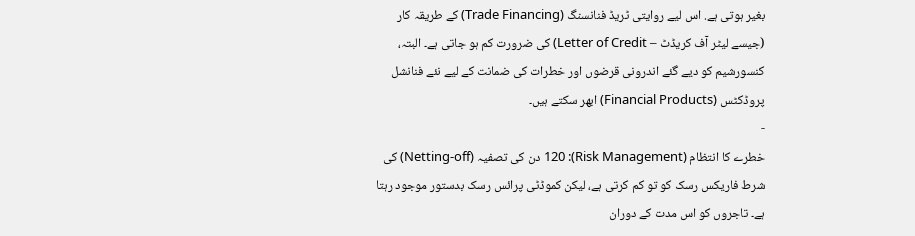بغیر ہوتی ہے. اس لیے روایتی ٹریڈ فنانسنگ (Trade Financing) کے طریقہ کار (جیسے لیٹر آف کریڈٹ – Letter of Credit) کی ضرورت کم ہو جاتی ہے۔ البتہ، کنسورشیم کو دیے گئے اندرونی قرضوں اور خطرات کی ضمانت کے لیے نئے فنانشل پروڈکٹس (Financial Products) ابھر سکتے ہیں۔
-
خطرے کا انتظام (Risk Management): 120 دن کی تصفیہ (Netting-off) کی شرط فاریکس رسک کو تو کم کرتی ہے، لیکن کموڈٹی پرائس رسک بدستور موجود رہتا ہے۔ تاجروں کو اس مدت کے دوران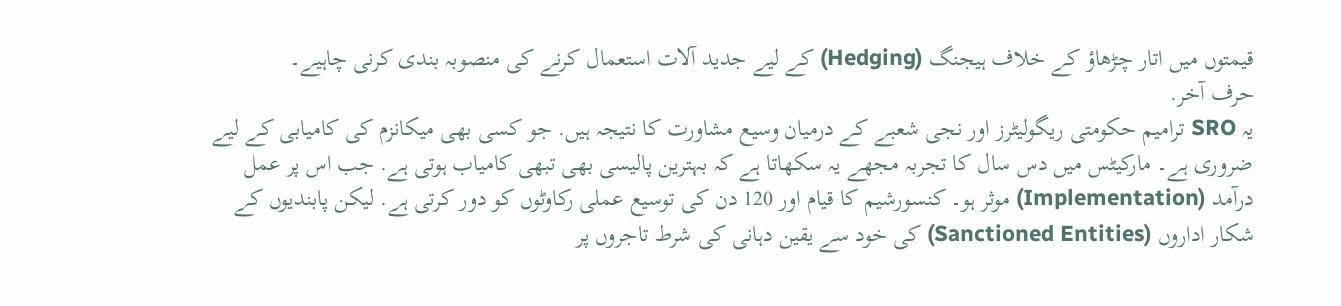قیمتوں میں اتار چڑھاؤ کے خلاف ہیجنگ (Hedging) کے لیے جدید آلات استعمال کرنے کی منصوبہ بندی کرنی چاہیے۔
حرف آخر.
یہ SRO ترامیم حکومتی ریگولیٹرز اور نجی شعبے کے درمیان وسیع مشاورت کا نتیجہ ہیں. جو کسی بھی میکانزم کی کامیابی کے لیے ضروری ہے۔ مارکیٹس میں دس سال کا تجربہ مجھے یہ سکھاتا ہے کہ بہترین پالیسی بھی تبھی کامیاب ہوتی ہے. جب اس پر عمل درآمد (Implementation) موثر ہو۔ کنسورشیم کا قیام اور 120 دن کی توسیع عملی رکاوٹوں کو دور کرتی ہے. لیکن پابندیوں کے شکار اداروں (Sanctioned Entities) کی خود سے یقین دہانی کی شرط تاجروں پر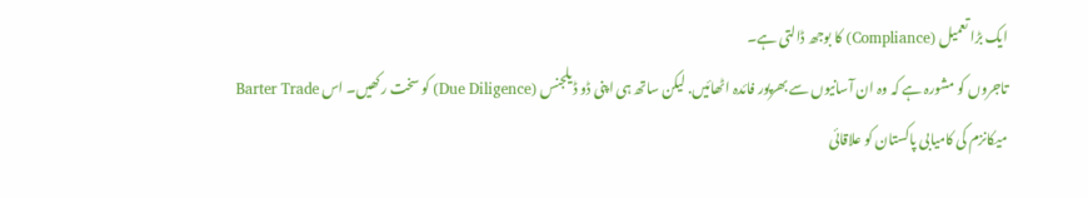ایک بڑا تعمیل (Compliance) کا بوجھ ڈالتی ہے۔
تاجروں کو مشورہ ہے کہ وہ ان آسانیوں سے بھرپور فائدہ اٹھائیں. لیکن ساتھ ہی اپنی ڈو ڈیلجنس (Due Diligence) کو سخت رکھیں۔ اس Barter Trade میکانزم کی کامیابی پاکستان کو علاقائی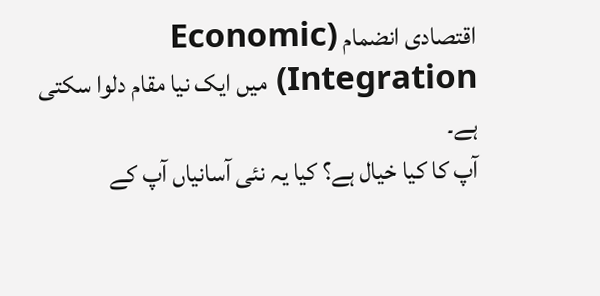اقتصادی انضمام (Economic Integration) میں ایک نیا مقام دلوا سکتی ہے۔
آپ کا کیا خیال ہے؟ کیا یہ نئی آسانیاں آپ کے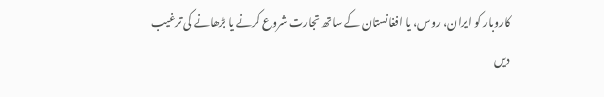کاروبار کو ایران، روس، یا افغانستان کے ساتھ تجارت شروع کرنے یا بڑھانے کی ترغیب دیں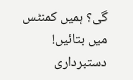گی؟ ہمیں کمنٹس میں بتائیں!
دستبرداری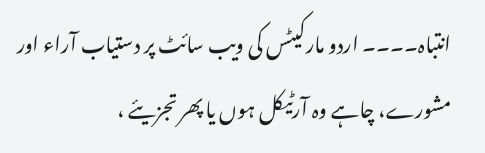انتباہ۔۔۔۔ اردو مارکیٹس کی ویب سائٹ پر دستیاب آراء اور مشورے، چاہے وہ آرٹیکل ہوں یا پھر تجزیئے ،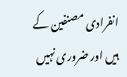انفرادی مصنفین کے ہیں اور ضروری نہیں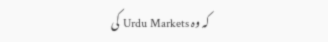کہ وہ Urdu Markets کی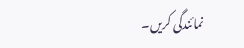نمائندگی کریں۔